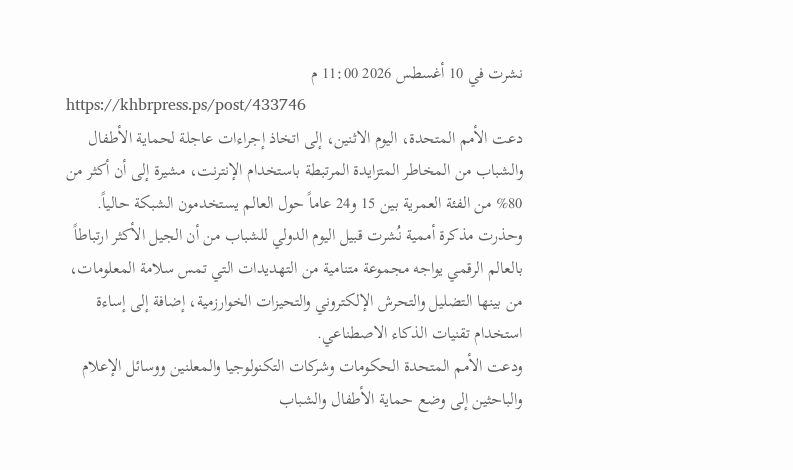نشرت في 10 أغسطس 2026 11:00 م
https://khbrpress.ps/post/433746
دعت الأمم المتحدة، اليوم الاثنين، إلى اتخاذ إجراءات عاجلة لحماية الأطفال والشباب من المخاطر المتزايدة المرتبطة باستخدام الإنترنت، مشيرة إلى أن أكثر من 80% من الفئة العمرية بين 15 و24 عاماً حول العالم يستخدمون الشبكة حالياً.
وحذرت مذكرة أممية نُشرت قبيل اليوم الدولي للشباب من أن الجيل الأكثر ارتباطاً بالعالم الرقمي يواجه مجموعة متنامية من التهديدات التي تمس سلامة المعلومات، من بينها التضليل والتحرش الإلكتروني والتحيزات الخوارزمية، إضافة إلى إساءة استخدام تقنيات الذكاء الاصطناعي.
ودعت الأمم المتحدة الحكومات وشركات التكنولوجيا والمعلنين ووسائل الإعلام والباحثين إلى وضع حماية الأطفال والشباب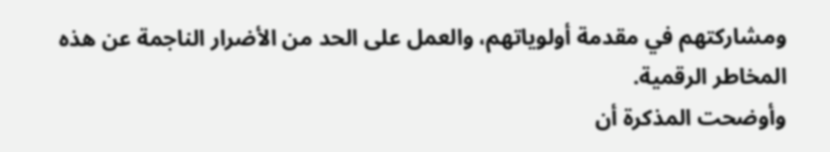ومشاركتهم في مقدمة أولوياتهم، والعمل على الحد من الأضرار الناجمة عن هذه المخاطر الرقمية.
وأوضحت المذكرة أن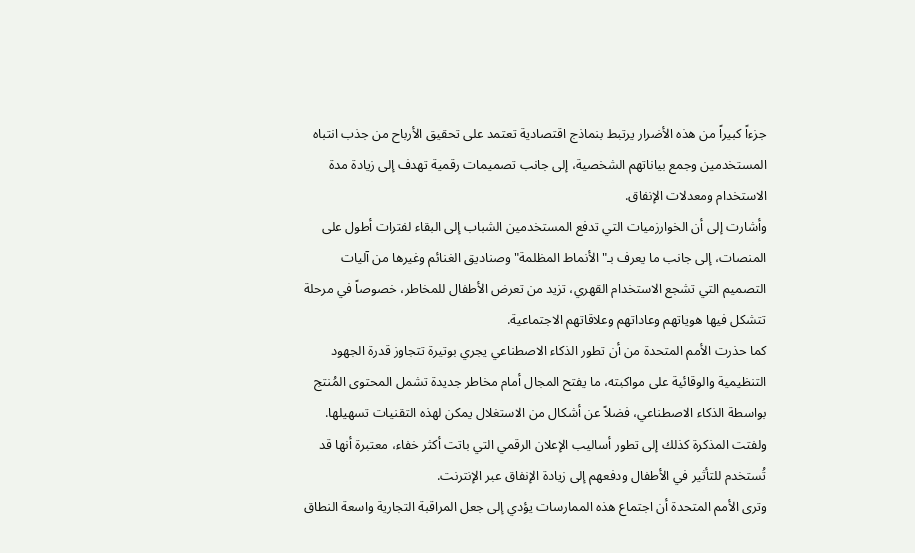جزءاً كبيراً من هذه الأضرار يرتبط بنماذج اقتصادية تعتمد على تحقيق الأرباح من جذب انتباه المستخدمين وجمع بياناتهم الشخصية، إلى جانب تصميمات رقمية تهدف إلى زيادة مدة الاستخدام ومعدلات الإنفاق.
وأشارت إلى أن الخوارزميات التي تدفع المستخدمين الشباب إلى البقاء لفترات أطول على المنصات، إلى جانب ما يعرف بـ"الأنماط المظلمة" وصناديق الغنائم وغيرها من آليات التصميم التي تشجع الاستخدام القهري، تزيد من تعرض الأطفال للمخاطر، خصوصاً في مرحلة تتشكل فيها هوياتهم وعاداتهم وعلاقاتهم الاجتماعية.
كما حذرت الأمم المتحدة من أن تطور الذكاء الاصطناعي يجري بوتيرة تتجاوز قدرة الجهود التنظيمية والوقائية على مواكبته، ما يفتح المجال أمام مخاطر جديدة تشمل المحتوى المُنتج بواسطة الذكاء الاصطناعي، فضلاً عن أشكال من الاستغلال يمكن لهذه التقنيات تسهيلها.
ولفتت المذكرة كذلك إلى تطور أساليب الإعلان الرقمي التي باتت أكثر خفاء، معتبرة أنها قد تُستخدم للتأثير في الأطفال ودفعهم إلى زيادة الإنفاق عبر الإنترنت.
وترى الأمم المتحدة أن اجتماع هذه الممارسات يؤدي إلى جعل المراقبة التجارية واسعة النطاق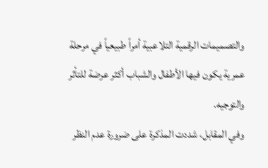والتصميمات الرقمية التلاعبية أمراً طبيعياً في مرحلة عمرية يكون فيها الأطفال والشباب أكثر عرضة للتأثر والتوجيه.
وفي المقابل، شددت المذكرة على ضرورة عدم النظر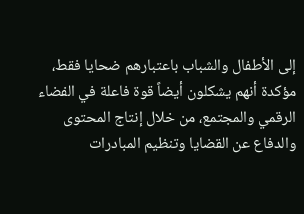إلى الأطفال والشباب باعتبارهم ضحايا فقط، مؤكدة أنهم يشكلون أيضاً قوة فاعلة في الفضاء الرقمي والمجتمع، من خلال إنتاج المحتوى والدفاع عن القضايا وتنظيم المبادرات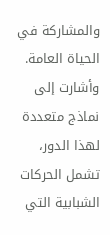والمشاركة في الحياة العامة.
وأشارت إلى نماذج متعددة لهذا الدور، تشمل الحركات الشبابية التي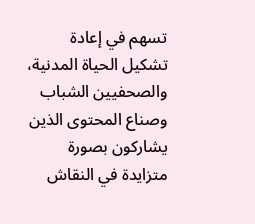تسهم في إعادة تشكيل الحياة المدنية، والصحفيين الشباب وصناع المحتوى الذين يشاركون بصورة متزايدة في النقاش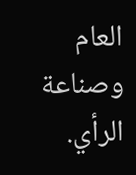العام وصناعة الرأي.